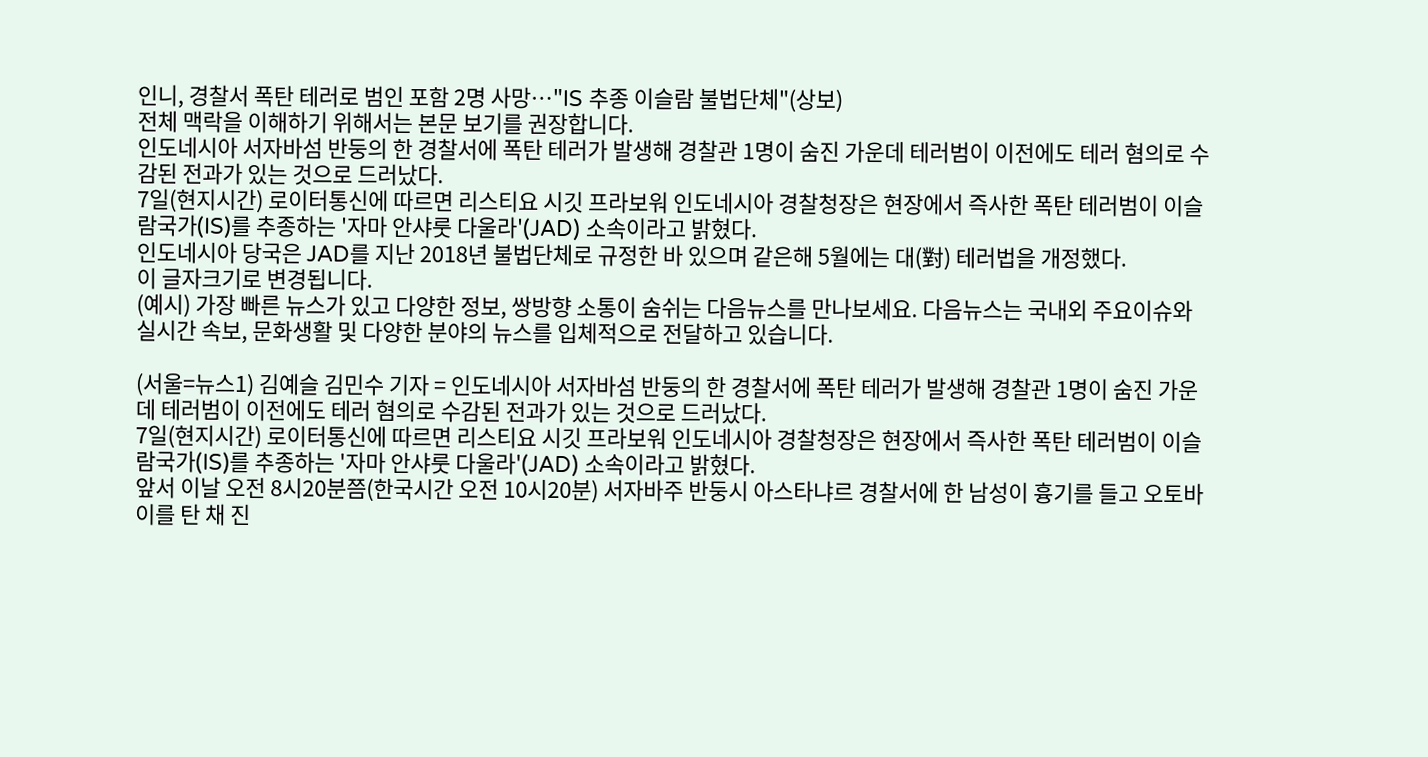인니, 경찰서 폭탄 테러로 범인 포함 2명 사망…"IS 추종 이슬람 불법단체"(상보)
전체 맥락을 이해하기 위해서는 본문 보기를 권장합니다.
인도네시아 서자바섬 반둥의 한 경찰서에 폭탄 테러가 발생해 경찰관 1명이 숨진 가운데 테러범이 이전에도 테러 혐의로 수감된 전과가 있는 것으로 드러났다.
7일(현지시간) 로이터통신에 따르면 리스티요 시깃 프라보워 인도네시아 경찰청장은 현장에서 즉사한 폭탄 테러범이 이슬람국가(IS)를 추종하는 '자마 안샤룻 다울라'(JAD) 소속이라고 밝혔다.
인도네시아 당국은 JAD를 지난 2018년 불법단체로 규정한 바 있으며 같은해 5월에는 대(對) 테러법을 개정했다.
이 글자크기로 변경됩니다.
(예시) 가장 빠른 뉴스가 있고 다양한 정보, 쌍방향 소통이 숨쉬는 다음뉴스를 만나보세요. 다음뉴스는 국내외 주요이슈와 실시간 속보, 문화생활 및 다양한 분야의 뉴스를 입체적으로 전달하고 있습니다.

(서울=뉴스1) 김예슬 김민수 기자 = 인도네시아 서자바섬 반둥의 한 경찰서에 폭탄 테러가 발생해 경찰관 1명이 숨진 가운데 테러범이 이전에도 테러 혐의로 수감된 전과가 있는 것으로 드러났다.
7일(현지시간) 로이터통신에 따르면 리스티요 시깃 프라보워 인도네시아 경찰청장은 현장에서 즉사한 폭탄 테러범이 이슬람국가(IS)를 추종하는 '자마 안샤룻 다울라'(JAD) 소속이라고 밝혔다.
앞서 이날 오전 8시20분쯤(한국시간 오전 10시20분) 서자바주 반둥시 아스타냐르 경찰서에 한 남성이 흉기를 들고 오토바이를 탄 채 진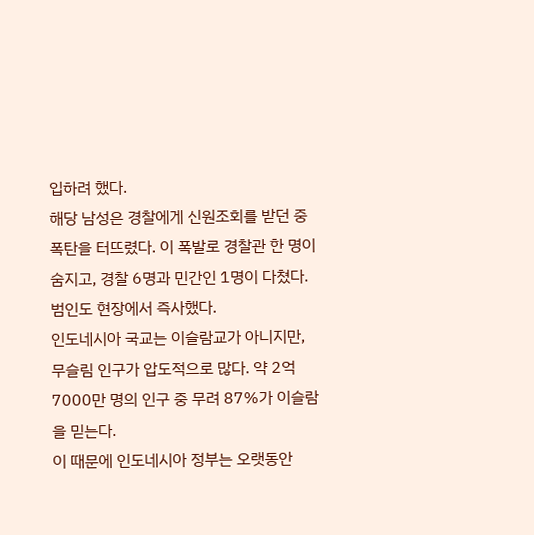입하려 했다.
해당 남성은 경찰에게 신원조회를 받던 중 폭탄을 터뜨렸다. 이 폭발로 경찰관 한 명이 숨지고, 경찰 6명과 민간인 1명이 다쳤다. 범인도 현장에서 즉사했다.
인도네시아 국교는 이슬람교가 아니지만, 무슬림 인구가 압도적으로 많다. 약 2억7000만 명의 인구 중 무려 87%가 이슬람을 믿는다.
이 때문에 인도네시아 정부는 오랫동안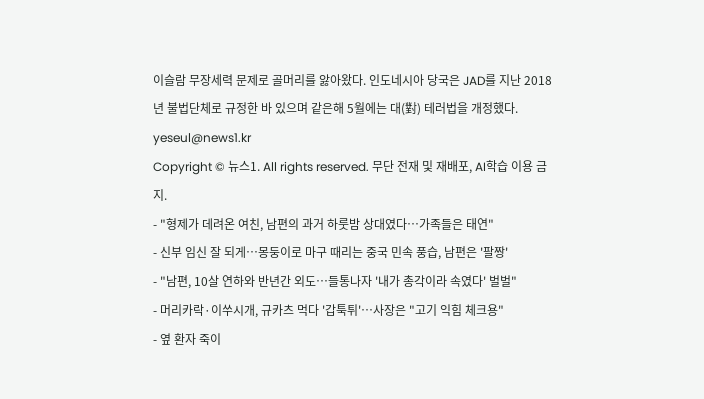이슬람 무장세력 문제로 골머리를 앓아왔다. 인도네시아 당국은 JAD를 지난 2018년 불법단체로 규정한 바 있으며 같은해 5월에는 대(對) 테러법을 개정했다.
yeseul@news1.kr
Copyright © 뉴스1. All rights reserved. 무단 전재 및 재배포, AI학습 이용 금지.
- "형제가 데려온 여친, 남편의 과거 하룻밤 상대였다…가족들은 태연"
- 신부 임신 잘 되게…몽둥이로 마구 때리는 중국 민속 풍습, 남편은 '팔짱'
- "남편, 10살 연하와 반년간 외도…들통나자 '내가 총각이라 속였다' 벌벌"
- 머리카락·이쑤시개, 규카츠 먹다 '갑툭튀'…사장은 "고기 익힘 체크용"
- 옆 환자 죽이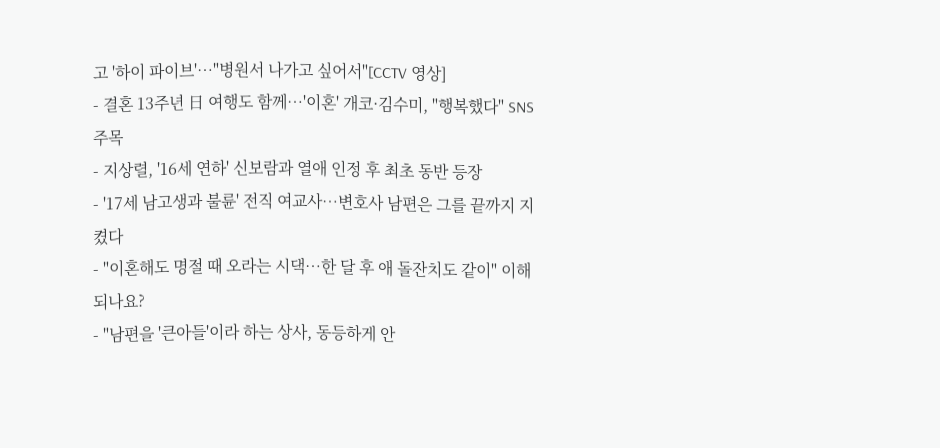고 '하이 파이브'…"병원서 나가고 싶어서"[CCTV 영상]
- 결혼 13주년 日 여행도 함께…'이혼' 개코·김수미, "행복했다" SNS 주목
- 지상렬, '16세 연하' 신보람과 열애 인정 후 최초 동반 등장
- '17세 남고생과 불륜' 전직 여교사…변호사 남편은 그를 끝까지 지켰다
- "이혼해도 명절 때 오라는 시댁…한 달 후 애 돌잔치도 같이" 이해되나요?
- "남편을 '큰아들'이라 하는 상사, 동등하게 안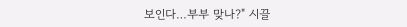보인다…부부 맞나?" 시끌